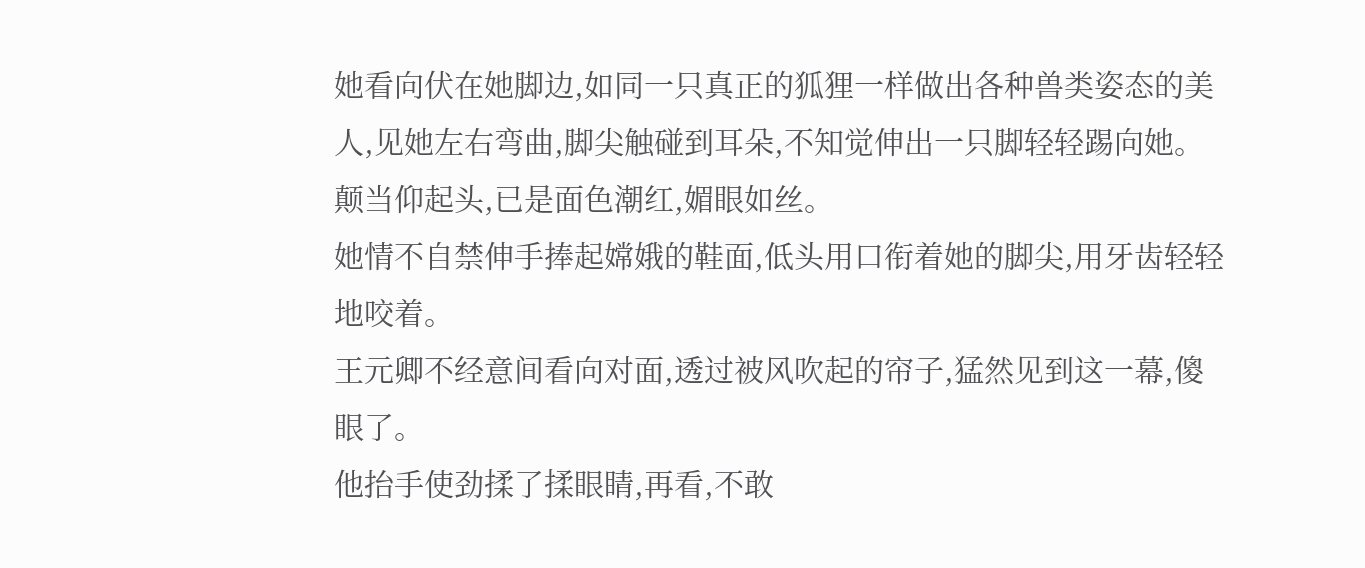她看向伏在她脚边,如同一只真正的狐狸一样做出各种兽类姿态的美人,见她左右弯曲,脚尖触碰到耳朵,不知觉伸出一只脚轻轻踢向她。
颠当仰起头,已是面色潮红,媚眼如丝。
她情不自禁伸手捧起嫦娥的鞋面,低头用口衔着她的脚尖,用牙齿轻轻地咬着。
王元卿不经意间看向对面,透过被风吹起的帘子,猛然见到这一幕,傻眼了。
他抬手使劲揉了揉眼睛,再看,不敢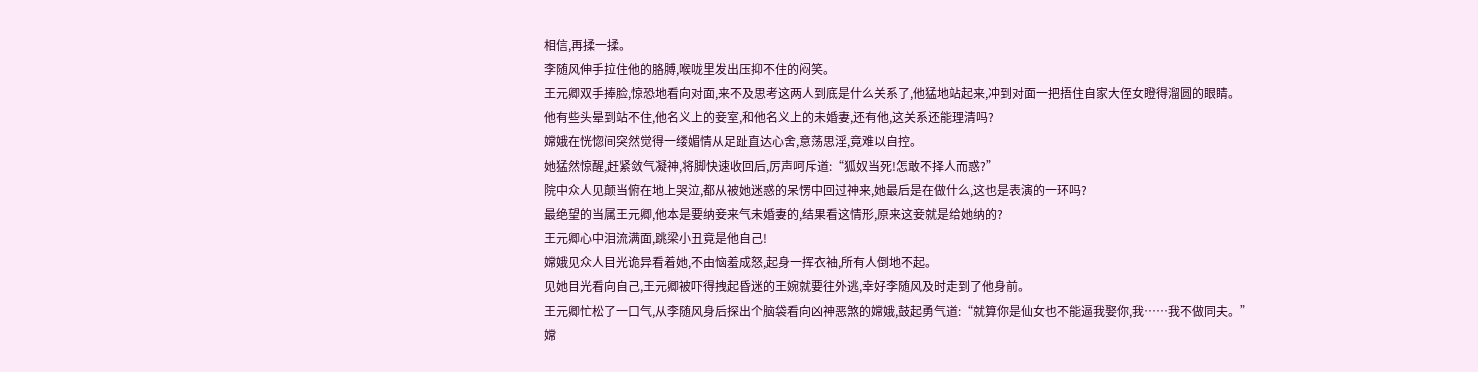相信,再揉一揉。
李随风伸手拉住他的胳膊,喉咙里发出压抑不住的闷笑。
王元卿双手捧脸,惊恐地看向对面,来不及思考这两人到底是什么关系了,他猛地站起来,冲到对面一把捂住自家大侄女瞪得溜圆的眼睛。
他有些头晕到站不住,他名义上的妾室,和他名义上的未婚妻,还有他,这关系还能理清吗?
嫦娥在恍惚间突然觉得一缕媚情从足趾直达心舍,意荡思淫,竟难以自控。
她猛然惊醒,赶紧敛气凝神,将脚快速收回后,厉声呵斥道:“狐奴当死!怎敢不择人而惑?”
院中众人见颠当俯在地上哭泣,都从被她迷惑的呆愣中回过神来,她最后是在做什么,这也是表演的一环吗?
最绝望的当属王元卿,他本是要纳妾来气未婚妻的,结果看这情形,原来这妾就是给她纳的?
王元卿心中泪流满面,跳梁小丑竟是他自己!
嫦娥见众人目光诡异看着她,不由恼羞成怒,起身一挥衣袖,所有人倒地不起。
见她目光看向自己,王元卿被吓得拽起昏迷的王婉就要往外逃,幸好李随风及时走到了他身前。
王元卿忙松了一口气,从李随风身后探出个脑袋看向凶神恶煞的嫦娥,鼓起勇气道:“就算你是仙女也不能逼我娶你,我……我不做同夫。”
嫦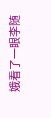娥看了一眼李随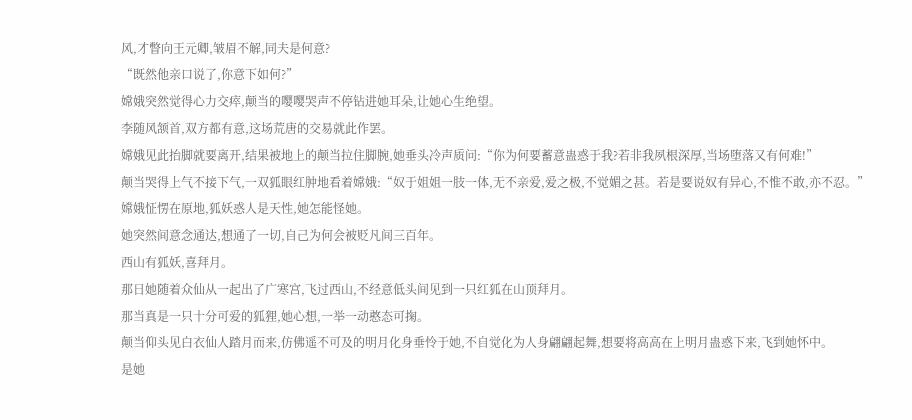风,才瞥向王元卿,皱眉不解,同夫是何意?
“既然他亲口说了,你意下如何?”
嫦娥突然觉得心力交瘁,颠当的嘤嘤哭声不停钻进她耳朵,让她心生绝望。
李随风颔首,双方都有意,这场荒唐的交易就此作罢。
嫦娥见此抬脚就要离开,结果被地上的颠当拉住脚腕,她垂头冷声质问:“你为何要蓄意蛊惑于我?若非我夙根深厚,当场堕落又有何难!”
颠当哭得上气不接下气,一双狐眼红肿地看着嫦娥:“奴于姐姐一肢一体,无不亲爱,爱之极,不觉媚之甚。若是要说奴有异心,不惟不敢,亦不忍。”
嫦娥怔愣在原地,狐妖惑人是天性,她怎能怪她。
她突然间意念通达,想通了一切,自己为何会被贬凡间三百年。
西山有狐妖,喜拜月。
那日她随着众仙从一起出了广寒宫,飞过西山,不经意低头间见到一只红狐在山顶拜月。
那当真是一只十分可爱的狐狸,她心想,一举一动憨态可掬。
颠当仰头见白衣仙人踏月而来,仿佛遥不可及的明月化身垂怜于她,不自觉化为人身翩翩起舞,想要将高高在上明月蛊惑下来,飞到她怀中。
是她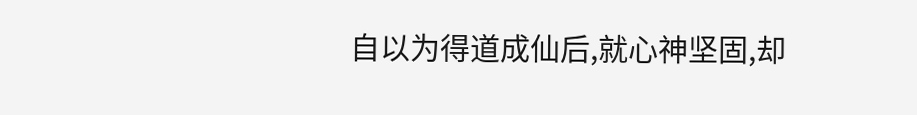自以为得道成仙后,就心神坚固,却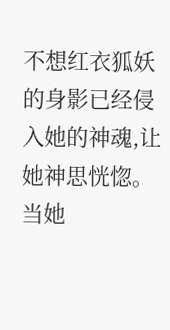不想红衣狐妖的身影已经侵入她的神魂,让她神思恍惚。
当她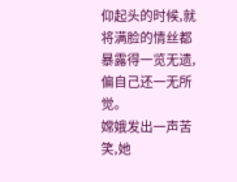仰起头的时候,就将满脸的情丝都暴露得一览无遗,偏自己还一无所觉。
嫦娥发出一声苦笑,她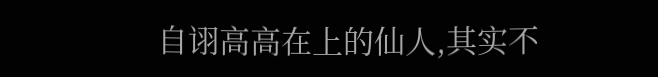自诩高高在上的仙人,其实不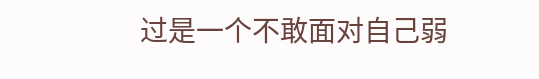过是一个不敢面对自己弱